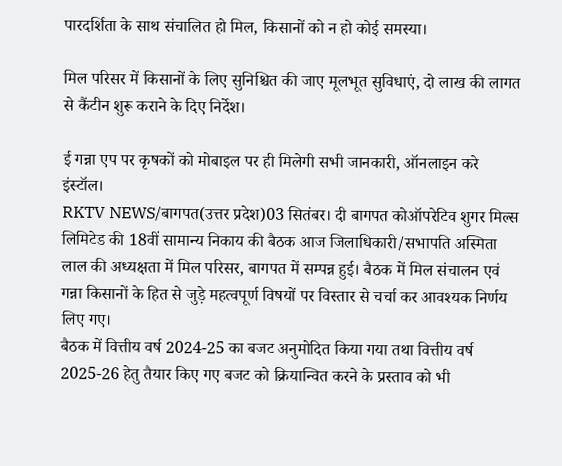पारदर्शिता के साथ संचालित हो मिल, किसानों को न हो कोई समस्या।

मिल परिसर में किसानों के लिए सुनिश्चित की जाए मूलभूत सुविधाएं, दो लाख की लागत से कैंटीन शुरू कराने के दिए निर्देश।

ई गन्ना एप पर कृषकों को मोबाइल पर ही मिलेगी सभी जानकारी, ऑनलाइन करे इंस्टॉल।
RKTV NEWS/बागपत(उत्तर प्रदेश)03 सितंबर। दी बागपत कोऑपरेटिव शुगर मिल्स लिमिटेड की 18वीं सामान्य निकाय की बैठक आज जिलाधिकारी/सभापति अस्मिता लाल की अध्यक्षता में मिल परिसर, बागपत में सम्पन्न हुई। बैठक में मिल संचालन एवं गन्ना किसानों के हित से जुड़े महत्वपूर्ण विषयों पर विस्तार से चर्चा कर आवश्यक निर्णय लिए गए।
बैठक में वित्तीय वर्ष 2024-25 का बजट अनुमोदित किया गया तथा वित्तीय वर्ष 2025-26 हेतु तैयार किए गए बजट को क्रियान्वित करने के प्रस्ताव को भी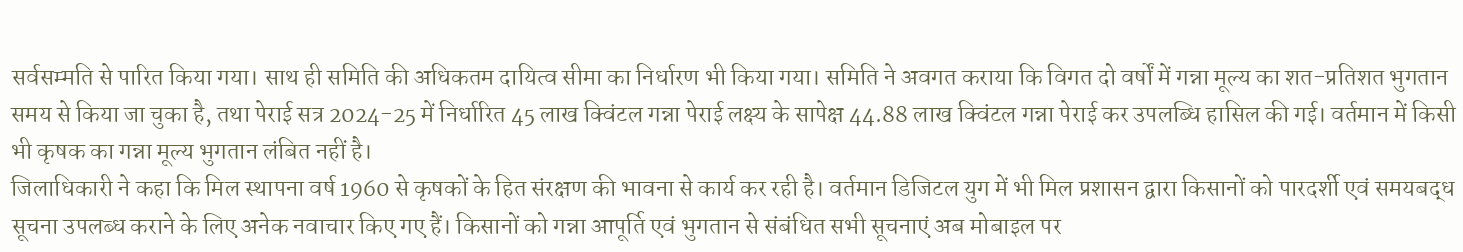सर्वसम्मति से पारित किया गया। साथ ही समिति की अधिकतम दायित्व सीमा का निर्धारण भी किया गया। समिति ने अवगत कराया कि विगत दो वर्षों में गन्ना मूल्य का शत-प्रतिशत भुगतान समय से किया जा चुका है, तथा पेराई सत्र 2024-25 में निर्धारित 45 लाख क्विंटल गन्ना पेराई लक्ष्य के सापेक्ष 44.88 लाख क्विंटल गन्ना पेराई कर उपलब्धि हासिल की गई। वर्तमान में किसी भी कृषक का गन्ना मूल्य भुगतान लंबित नहीं है।
जिलाधिकारी ने कहा कि मिल स्थापना वर्ष 1960 से कृषकों के हित संरक्षण की भावना से कार्य कर रही है। वर्तमान डिजिटल युग में भी मिल प्रशासन द्वारा किसानों को पारदर्शी एवं समयबद्ध सूचना उपलब्ध कराने के लिए अनेक नवाचार किए गए हैं। किसानों को गन्ना आपूर्ति एवं भुगतान से संबंधित सभी सूचनाएं अब मोबाइल पर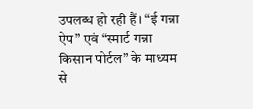उपलब्ध हो रही हैं। “ई गन्ना ऐप” एवं “स्मार्ट गन्ना किसान पोर्टल” के माध्यम से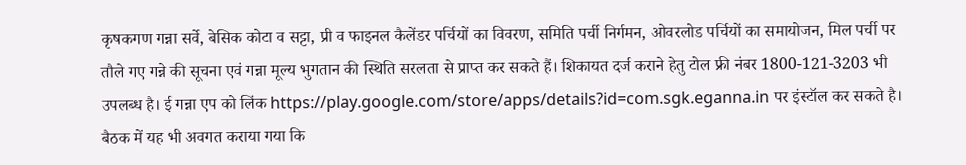कृषकगण गन्ना सर्वे, बेसिक कोटा व सट्टा, प्री व फाइनल कैलेंडर पर्चियों का विवरण, समिति पर्ची निर्गमन, ओवरलोड पर्चियों का समायोजन, मिल पर्ची पर तौले गए गन्ने की सूचना एवं गन्ना मूल्य भुगतान की स्थिति सरलता से प्राप्त कर सकते हैं। शिकायत दर्ज कराने हेतु टोल फ्री नंबर 1800-121-3203 भी उपलब्ध है। ई गन्ना एप को लिंक https://play.google.com/store/apps/details?id=com.sgk.eganna.in पर इंस्टॉल कर सकते है।
बैठक में यह भी अवगत कराया गया कि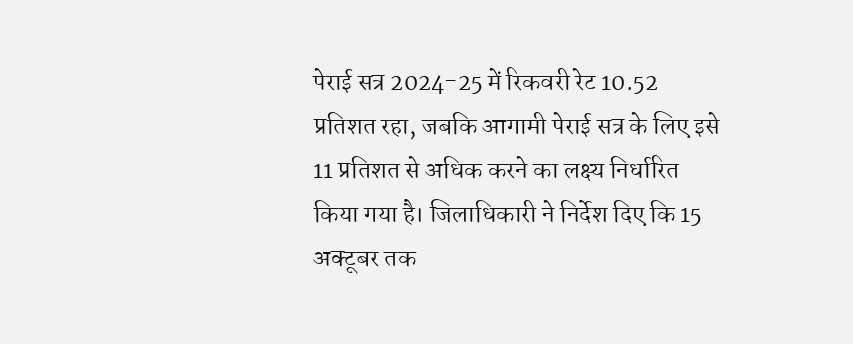पेराई सत्र 2024-25 में रिकवरी रेट 10.52 प्रतिशत रहा, जबकि आगामी पेराई सत्र के लिए इसे 11 प्रतिशत से अधिक करने का लक्ष्य निर्धारित किया गया है। जिलाधिकारी ने निर्देश दिए कि 15 अक्टूबर तक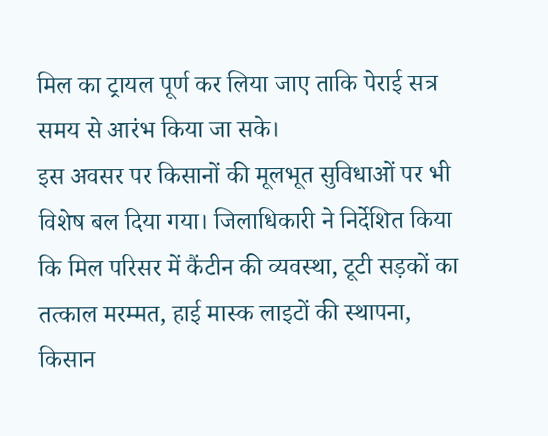मिल का ट्रायल पूर्ण कर लिया जाए ताकि पेराई सत्र समय से आरंभ किया जा सके।
इस अवसर पर किसानों की मूलभूत सुविधाओं पर भी विशेष बल दिया गया। जिलाधिकारी ने निर्देशित किया कि मिल परिसर में कैंटीन की व्यवस्था, टूटी सड़कों का तत्काल मरम्मत, हाई मास्क लाइटों की स्थापना, किसान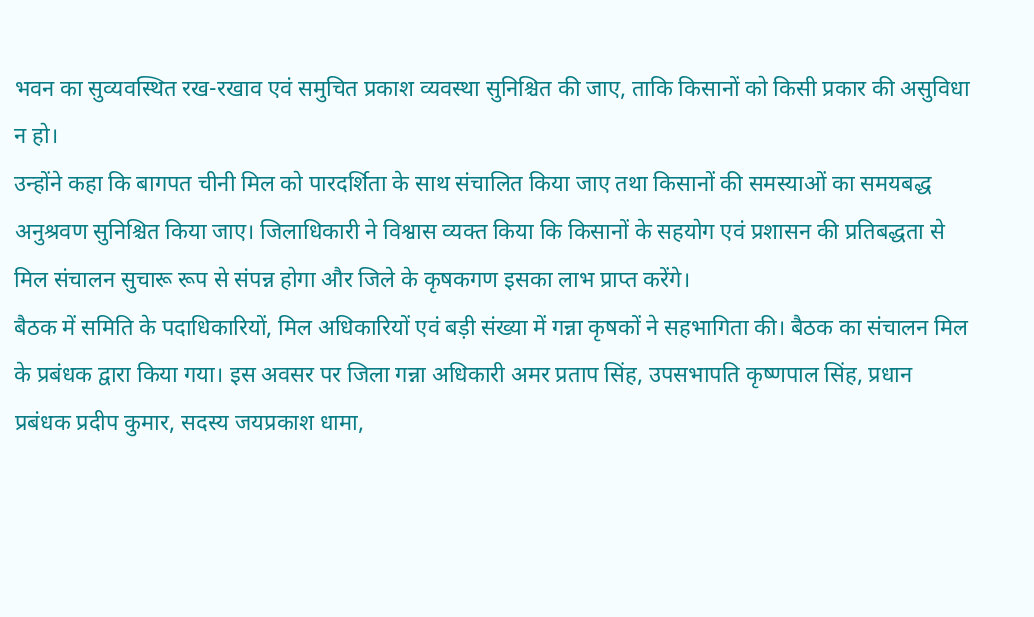भवन का सुव्यवस्थित रख-रखाव एवं समुचित प्रकाश व्यवस्था सुनिश्चित की जाए, ताकि किसानों को किसी प्रकार की असुविधा न हो।
उन्होंने कहा कि बागपत चीनी मिल को पारदर्शिता के साथ संचालित किया जाए तथा किसानों की समस्याओं का समयबद्ध अनुश्रवण सुनिश्चित किया जाए। जिलाधिकारी ने विश्वास व्यक्त किया कि किसानों के सहयोग एवं प्रशासन की प्रतिबद्धता से मिल संचालन सुचारू रूप से संपन्न होगा और जिले के कृषकगण इसका लाभ प्राप्त करेंगे।
बैठक में समिति के पदाधिकारियों, मिल अधिकारियों एवं बड़ी संख्या में गन्ना कृषकों ने सहभागिता की। बैठक का संचालन मिल के प्रबंधक द्वारा किया गया। इस अवसर पर जिला गन्ना अधिकारी अमर प्रताप सिंह, उपसभापति कृष्णपाल सिंह, प्रधान प्रबंधक प्रदीप कुमार, सदस्य जयप्रकाश धामा,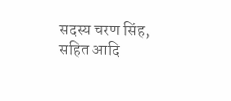सदस्य चरण सिंह, सहित आदि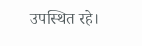उपस्थित रहे।